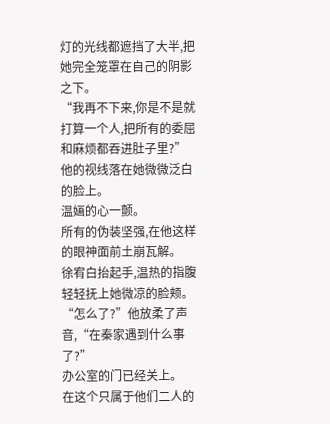灯的光线都遮挡了大半,把她完全笼罩在自己的阴影之下。
“我再不下来,你是不是就打算一个人,把所有的委屈和麻烦都吞进肚子里?”
他的视线落在她微微泛白的脸上。
温婳的心一颤。
所有的伪装坚强,在他这样的眼神面前土崩瓦解。
徐宥白抬起手,温热的指腹轻轻抚上她微凉的脸颊。
“怎么了?”他放柔了声音,“在秦家遇到什么事了?”
办公室的门已经关上。
在这个只属于他们二人的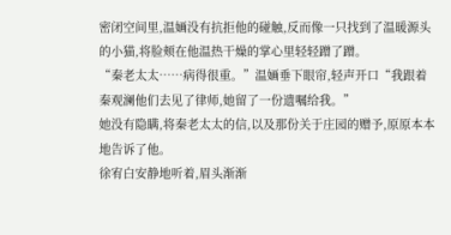密闭空间里,温婳没有抗拒他的碰触,反而像一只找到了温暖源头的小猫,将脸颊在他温热干燥的掌心里轻轻蹭了蹭。
“秦老太太……病得很重。”温婳垂下眼帘,轻声开口“我跟着秦观澜他们去见了律师,她留了一份遗嘱给我。”
她没有隐瞒,将秦老太太的信,以及那份关于庄园的赠予,原原本本地告诉了他。
徐宥白安静地听着,眉头渐渐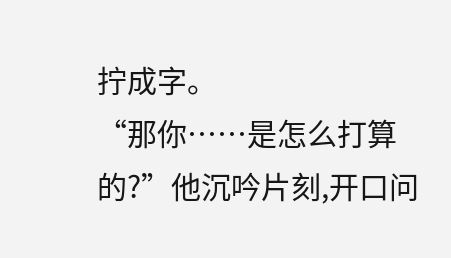拧成字。
“那你……是怎么打算的?”他沉吟片刻,开口问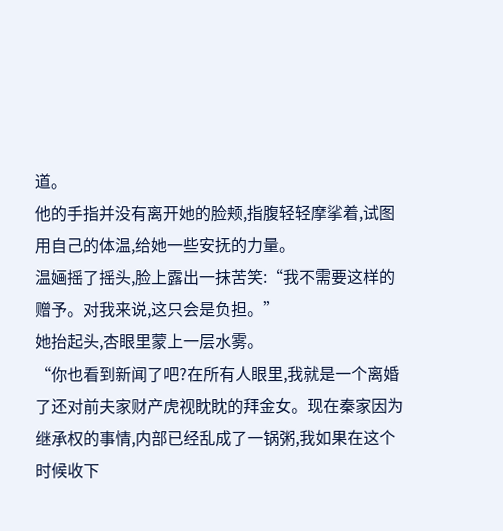道。
他的手指并没有离开她的脸颊,指腹轻轻摩挲着,试图用自己的体温,给她一些安抚的力量。
温婳摇了摇头,脸上露出一抹苦笑:“我不需要这样的赠予。对我来说,这只会是负担。”
她抬起头,杏眼里蒙上一层水雾。
“你也看到新闻了吧?在所有人眼里,我就是一个离婚了还对前夫家财产虎视眈眈的拜金女。现在秦家因为继承权的事情,内部已经乱成了一锅粥,我如果在这个时候收下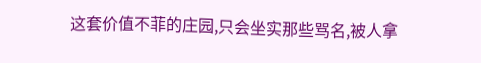这套价值不菲的庄园,只会坐实那些骂名,被人拿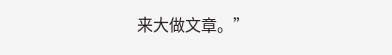来大做文章。”